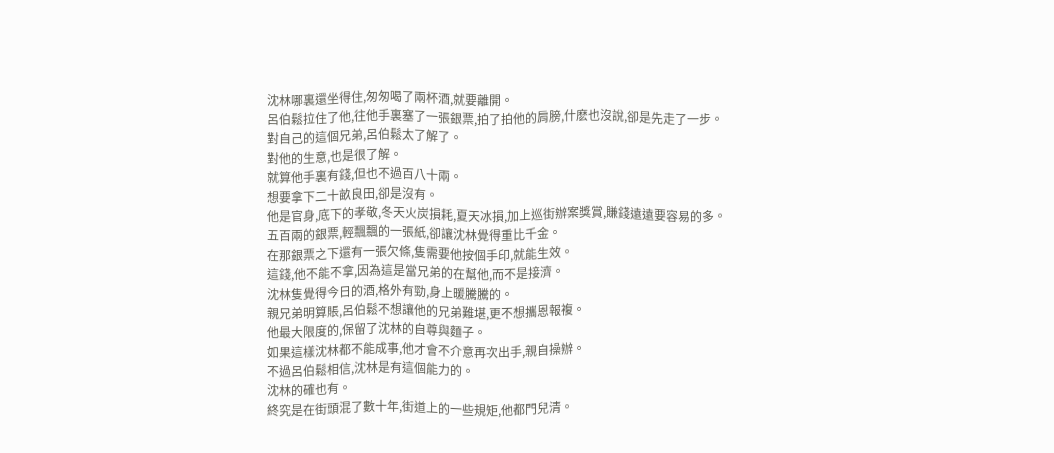沈林哪裏還坐得住,匆匆喝了兩杯酒,就要離開。
呂伯鬆拉住了他,往他手裏塞了一張銀票,拍了拍他的肩膀,什麽也沒說,卻是先走了一步。
對自己的這個兄弟,呂伯鬆太了解了。
對他的生意,也是很了解。
就算他手裏有錢,但也不過百八十兩。
想要拿下二十畝良田,卻是沒有。
他是官身,底下的孝敬,冬天火炭損耗,夏天冰損,加上巡街辦案獎賞,賺錢遠遠要容易的多。
五百兩的銀票,輕飄飄的一張紙,卻讓沈林覺得重比千金。
在那銀票之下還有一張欠條,隻需要他按個手印,就能生效。
這錢,他不能不拿,因為這是當兄弟的在幫他,而不是接濟。
沈林隻覺得今日的酒,格外有勁,身上暖騰騰的。
親兄弟明算賬,呂伯鬆不想讓他的兄弟難堪,更不想攜恩報複。
他最大限度的,保留了沈林的自尊與麵子。
如果這樣沈林都不能成事,他才會不介意再次出手,親自操辦。
不過呂伯鬆相信,沈林是有這個能力的。
沈林的確也有。
終究是在街頭混了數十年,街道上的一些規矩,他都門兒清。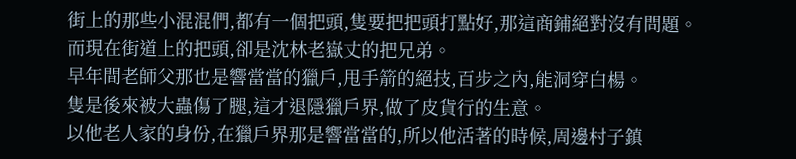街上的那些小混混們,都有一個把頭,隻要把把頭打點好,那這商鋪絕對沒有問題。
而現在街道上的把頭,卻是沈林老嶽丈的把兄弟。
早年間老師父那也是響當當的獵戶,甩手箭的絕技,百步之內,能洞穿白楊。
隻是後來被大蟲傷了腿,這才退隱獵戶界,做了皮貨行的生意。
以他老人家的身份,在獵戶界那是響當當的,所以他活著的時候,周邊村子鎮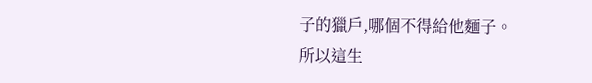子的獵戶,哪個不得給他麵子。
所以這生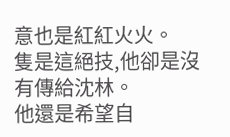意也是紅紅火火。
隻是這絕技,他卻是沒有傳給沈林。
他還是希望自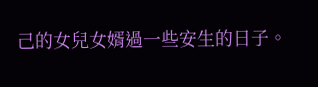己的女兒女婿過一些安生的日子。